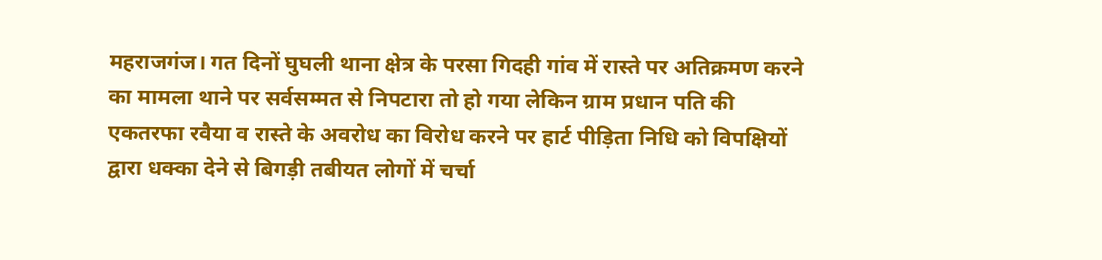महराजगंज। गत दिनों घुघली थाना क्षेत्र के परसा गिदही गांव में रास्ते पर अतिक्रमण करने का मामला थाने पर सर्वसम्मत से निपटारा तो हो गया लेकिन ग्राम प्रधान पति की एकतरफा रवैया व रास्ते के अवरोध का विरोध करने पर हार्ट पीड़िता निधि को विपक्षियों द्वारा धक्का देने से बिगड़ी तबीयत लोगों में चर्चा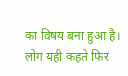का विषय बना हुआ है। लोग यही कहते फिर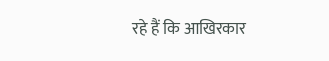रहे हैं कि आखिरकार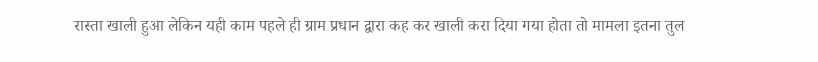रास्ता खाली हुआ लेकिन यही काम पहले ही ग्राम प्रधान द्वारा कह कर खाली करा दिया गया होता तो मामला इतना तुल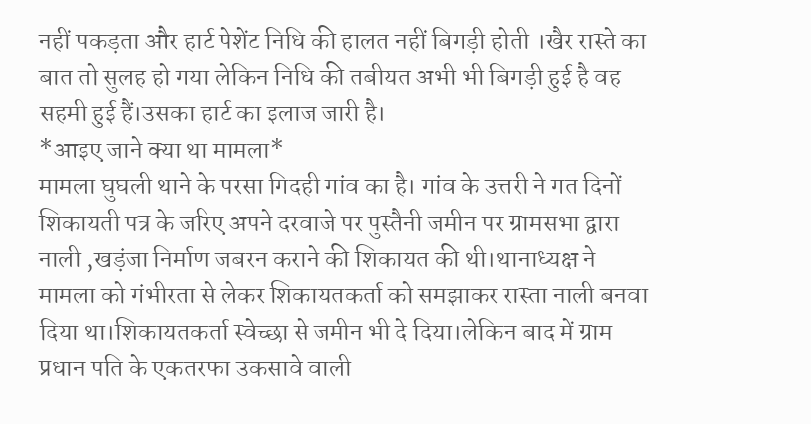नहीं पकड़ता और हार्ट पेशेंट निधि की हालत नहीं बिगड़ी होती ।खैर रास्ते का बात तो सुलह हो गया लेकिन निधि की तबीयत अभी भी बिगड़ी हुई है वह सहमी हुई हैं।उसका हार्ट का इलाज जारी है।
*आइए जाने क्या था मामला*
मामला घुघली थाने के परसा गिदही गांव का है। गांव के उत्तरी ने गत दिनों शिकायती पत्र के जरिए अपने दरवाजे पर पुस्तैनी जमीन पर ग्रामसभा द्वारा नाली ,खड़ंजा निर्माण जबरन कराने की शिकायत की थी।थानाध्यक्ष ने मामला को गंभीरता से लेकर शिकायतकर्ता को समझाकर रास्ता नाली बनवा दिया था।शिकायतकर्ता स्वेच्छा से जमीन भी दे दिया।लेकिन बाद में ग्राम प्रधान पति के एकतरफा उकसावे वाली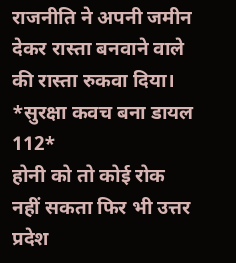राजनीति ने अपनी जमीन देकर रास्ता बनवाने वाले की रास्ता रुकवा दिया।
*सुरक्षा कवच बना डायल 112*
होनी को तो कोई रोक नहीं सकता फिर भी उत्तर प्रदेश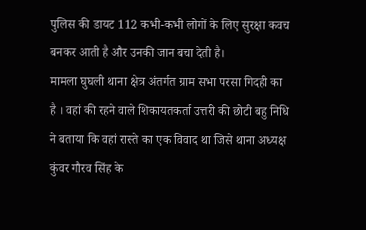पुलिस की डायट 112 कभी-कभी लोगों के लिए सुरक्षा कवच बनकर आती है और उनकी जान बचा देती है।
मामला घुघली थाना क्षेत्र अंतर्गत ग्राम सभा परसा गिदही का है । वहां की रहने वाले शिकायतकर्ता उत्तरी की छोटी बहु निधि ने बताया कि वहां रास्ते का एक विवाद था जिसे थाना अध्यक्ष कुंवर गौरव सिंह के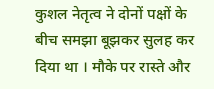कुशल नेतृत्व ने दोनों पक्षों के बीच समझा बूझकर सुलह कर दिया था । मौके पर रास्ते और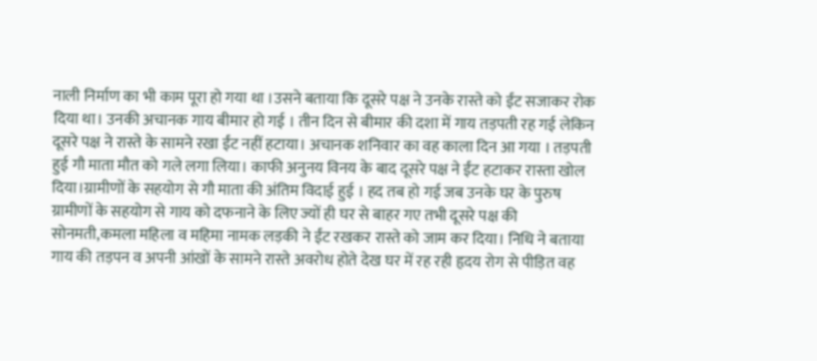नाली निर्माण का भी काम पूरा हो गया था ।उसने बताया कि दूसरे पक्ष ने उनके रास्ते को ईंट सजाकर रोक दिया था। उनकी अचानक गाय बीमार हो गई । तीन दिन से बीमार की दशा में गाय तड़पती रह गई लेकिन दूसरे पक्ष ने रास्ते के सामने रखा ईंट नहीं हटाया। अचानक शनिवार का वह काला दिन आ गया । तड़पती हुई गौ माता मौत को गले लगा लिया। काफी अनुनय विनय के बाद दूसरे पक्ष ने ईंट हटाकर रास्ता खोल दिया।ग्रामीणों के सहयोग से गौ माता की अंतिम विदाई हुई । हद तब हो गई जब उनके घर के पुरुष ग्रामीणों के सहयोग से गाय को दफनाने के लिए ज्यों ही घर से बाहर गए तभी दूसरे पक्ष की सोनमती,कमला महिला व महिमा नामक लड़की ने ईंट रखकर रास्ते को जाम कर दिया। निधि ने बताया गाय की तड़पन व अपनी आंखों के सामने रास्ते अवरोध होते देख घर में रह रही हृदय रोग से पीड़ित वह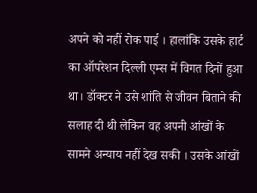अपने को नहीं रोक पाई । हालांकि उसके हार्ट का ऑपरेशन दिल्ली एम्स में विगत दिनों हुआ था। डॉक्टर ने उसे शांति से जीवन बिताने की सलाह दी थी लेकिन वह अपनी आंखों के सामने अन्याय नहीं देख सकी । उसके आंखों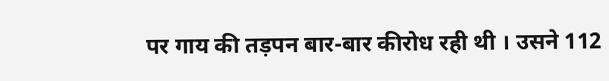पर गाय की तड़पन बार-बार कीरोध रही थी । उसने 112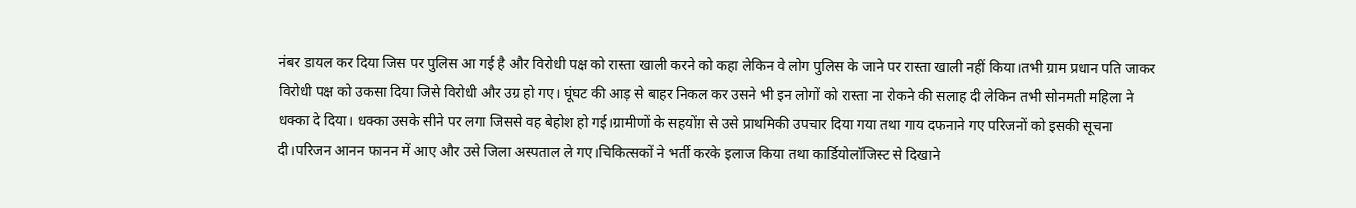नंबर डायल कर दिया जिस पर पुलिस आ गई है और विरोधी पक्ष को रास्ता खाली करने को कहा लेकिन वे लोग पुलिस के जाने पर रास्ता खाली नहीं किया।तभी ग्राम प्रधान पति जाकर विरोधी पक्ष को उकसा दिया जिसे विरोधी और उग्र हो गए। घूंघट की आड़ से बाहर निकल कर उसने भी इन लोगों को रास्ता ना रोकने की सलाह दी लेकिन तभी सोनमती महिला ने धक्का दे दिया। धक्का उसके सीने पर लगा जिससे वह बेहोश हो गई।ग्रामीणों के सहयोंग़ से उसे प्राथमिकी उपचार दिया गया तथा गाय दफनाने गए परिजनों को इसकी सूचना दी।परिजन आनन फानन में आए और उसे जिला अस्पताल ले गए।चिकित्सकों ने भर्ती करके इलाज किया तथा कार्डियोलॉजिस्ट से दिखाने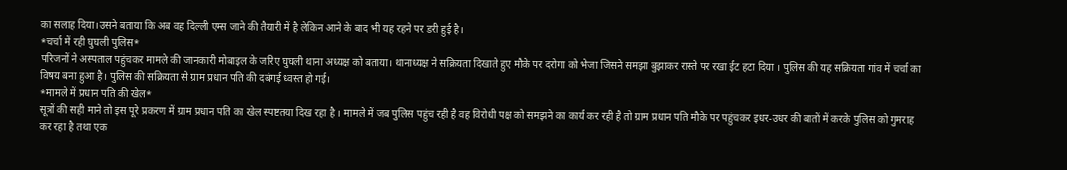का सलाह दिया।उसने बताया कि अब वह दिल्ली एम्स जाने की तैयारी में है लेकिन आने के बाद भी यह रहने पर डरी हुई है।
*चर्चा में रही घुघली पुलिस*
परिजनों ने अस्पताल पहुंचकर मामले की जानकारी मोबाइल के जरिए घुघली थाना अध्यक्ष को बताया। थानाध्यक्ष ने सक्रियता दिखाते हुए मौके पर दरोगा को भेजा जिसने समझा बुझाकर रास्ते पर रखा ईट हटा दिया । पुलिस की यह सक्रियता गांव में चर्चा का विषय बना हुआ है। पुलिस की सक्रियता से ग्राम प्रधान पति की दबंगई ध्वस्त हो गई।
*मामले में प्रधान पति की खेल*
सूत्रों की सही माने तो इस पूरे प्रकरण में ग्राम प्रधान पति का खेल स्पष्टतया दिख रहा है । मामले में जब पुलिस पहुंच रही है वह विरोधी पक्ष को समझने का कार्य कर रही है तो ग्राम प्रधान पति मौके पर पहुंचकर इधर-उधर की बातों में करके पुलिस को गुमराह कर रहा है तथा एक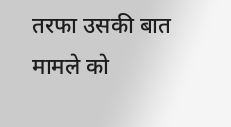तरफा उसकी बात मामले को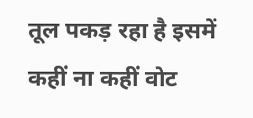तूल पकड़ रहा है इसमें कहीं ना कहीं वोट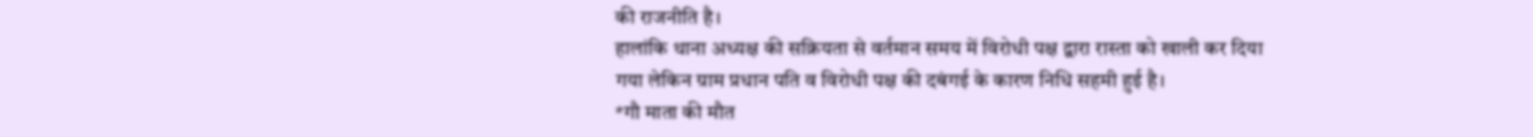की राजनीति है।
हालांकि थाना अध्यक्ष की सक्रियता से वर्तमान समय में विरोधी पक्ष द्वारा रास्ता को खाली कर दिया गया लेकिन ग्राम प्रधान पति व विरोधी पक्ष की दबंगई के कारण निधि सहमी हुई है।
*गौ माता की मौत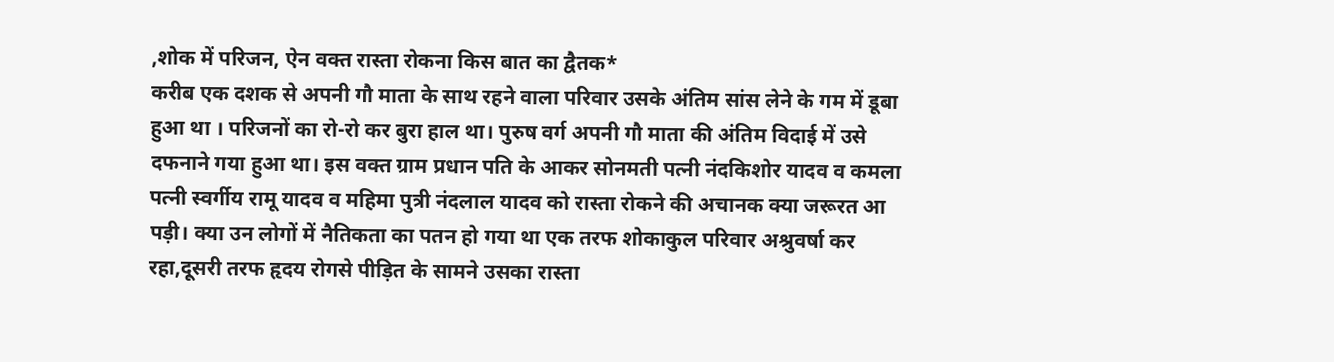,शोक में परिजन, ऐन वक्त रास्ता रोकना किस बात का द्वैतक*
करीब एक दशक से अपनी गौ माता के साथ रहने वाला परिवार उसके अंतिम सांस लेने के गम में डूबा हुआ था । परिजनों का रो-रो कर बुरा हाल था। पुरुष वर्ग अपनी गौ माता की अंतिम विदाई में उसे दफनाने गया हुआ था। इस वक्त ग्राम प्रधान पति के आकर सोनमती पत्नी नंदकिशोर यादव व कमला पत्नी स्वर्गीय रामू यादव व महिमा पुत्री नंदलाल यादव को रास्ता रोकने की अचानक क्या जरूरत आ पड़ी। क्या उन लोगों में नैतिकता का पतन हो गया था एक तरफ शोकाकुल परिवार अश्रुवर्षा कर रहा,दूसरी तरफ हृदय रोगसे पीड़ित के सामने उसका रास्ता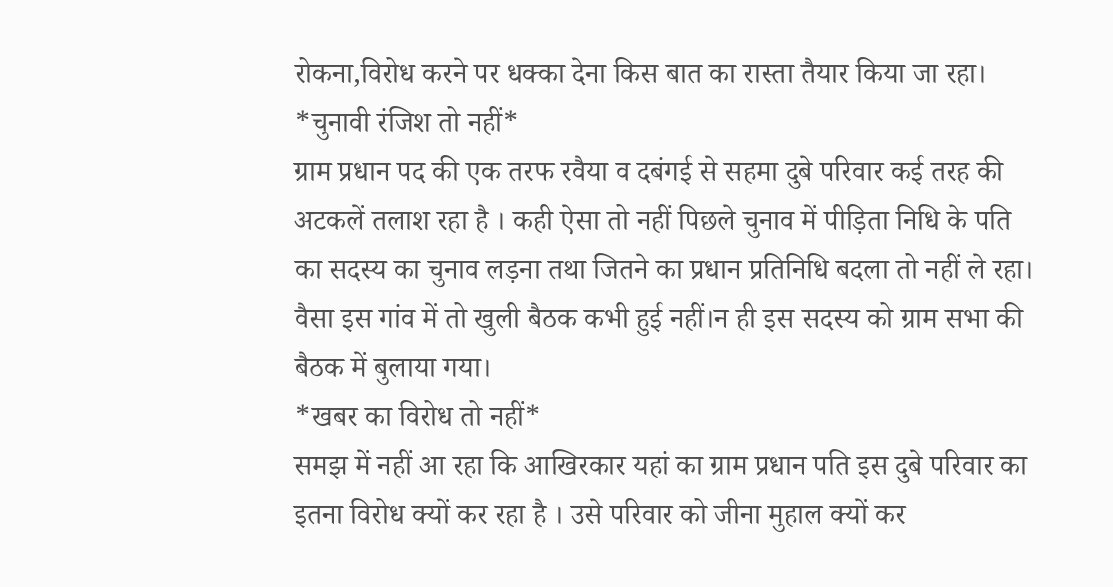रोकना,विरोध करने पर धक्का देना किस बात का रास्ता तैयार किया जा रहा।
*चुनावी रंजिश तो नहीं*
ग्राम प्रधान पद की एक तरफ रवैया व दबंगई से सहमा दुबे परिवार कई तरह की अटकलें तलाश रहा है । कही ऐसा तो नहीं पिछले चुनाव में पीड़िता निधि के पति का सदस्य का चुनाव लड़ना तथा जितने का प्रधान प्रतिनिधि बदला तो नहीं ले रहा। वैसा इस गांव में तो खुली बैठक कभी हुई नहीं।न ही इस सदस्य को ग्राम सभा की बैठक में बुलाया गया।
*खबर का विरोध तो नहीं*
समझ में नहीं आ रहा कि आखिरकार यहां का ग्राम प्रधान पति इस दुबे परिवार का इतना विरोध क्यों कर रहा है । उसे परिवार को जीना मुहाल क्यों कर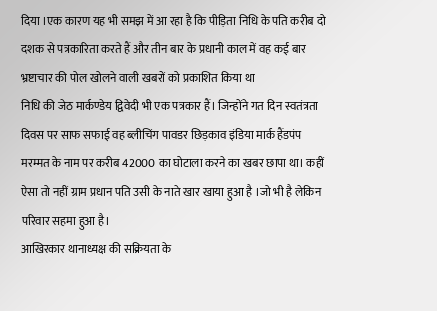दिया ।एक कारण यह भी समझ में आ रहा है कि पीड़िता निधि के पति करीब दो दशक से पत्रकारिता करते हैं और तीन बार के प्रधानी काल में वह कई बार भ्रष्टाचार की पोल खोलने वाली खबरों को प्रकाशित किया था
निधि की जेठ मार्कण्डेय द्विवेदी भी एक पत्रकार हैं। जिन्होंने गत दिन स्वतंत्रता दिवस पर साफ सफाई वह ब्लीचिंग पावडर छिड़काव इंडिया मार्क हैंडपंप मरम्मत के नाम पर करीब 42000 का घोटाला करने का खबर छापा था। कहीं ऐसा तो नहीं ग्राम प्रधान पति उसी के नाते खार खाया हुआ है ।जो भी है लेकिन परिवार सहमा हुआ है।
आखिरकार थानाध्यक्ष की सक्रियता के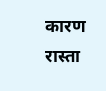कारण रास्ता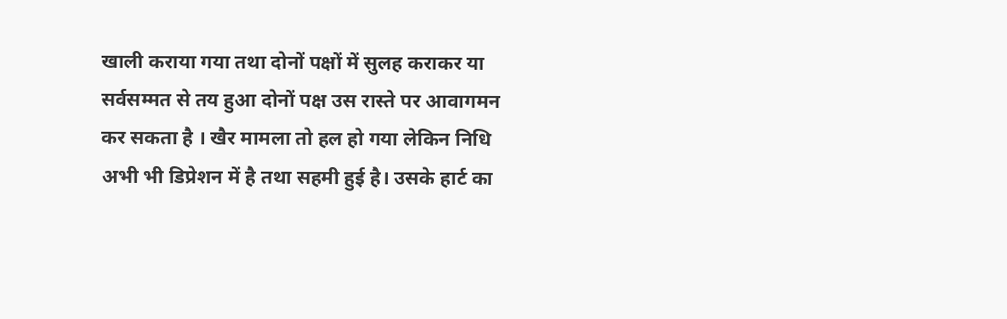खाली कराया गया तथा दोनों पक्षों में सुलह कराकर या सर्वसम्मत से तय हुआ दोनों पक्ष उस रास्ते पर आवागमन कर सकता है । खैर मामला तो हल हो गया लेकिन निधि अभी भी डिप्रेशन में है तथा सहमी हुई है। उसके हार्ट का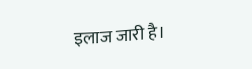इलाज जारी है।